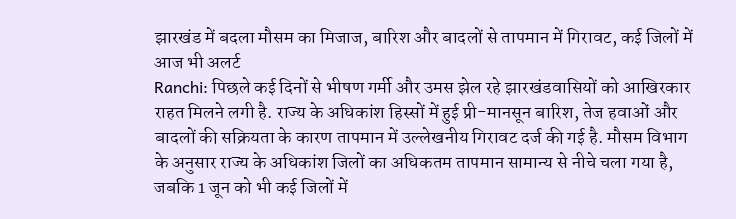झारखंड में बदला मौसम का मिजाज, बारिश और बादलों से तापमान में गिरावट, कई जिलों में आज भी अलर्ट
Ranchi: पिछले कई दिनों से भीषण गर्मी और उमस झेल रहे झारखंडवासियों को आखिरकार राहत मिलने लगी है. राज्य के अधिकांश हिस्सों में हुई प्री-मानसून बारिश, तेज हवाओं और बादलों की सक्रियता के कारण तापमान में उल्लेखनीय गिरावट दर्ज की गई है. मौसम विभाग के अनुसार राज्य के अधिकांश जिलों का अधिकतम तापमान सामान्य से नीचे चला गया है, जबकि 1 जून को भी कई जिलों में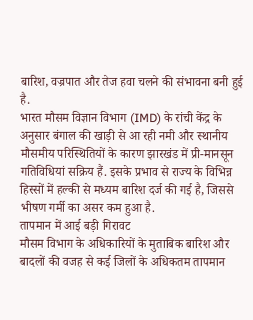बारिश, वज्रपात और तेज हवा चलने की संभावना बनी हुई है.
भारत मौसम विज्ञान विभाग (IMD) के रांची केंद्र के अनुसार बंगाल की खाड़ी से आ रही नमी और स्थानीय मौसमीय परिस्थितियों के कारण झारखंड में प्री-मानसून गतिविधियां सक्रिय हैं. इसके प्रभाव से राज्य के विभिन्न हिस्सों में हल्की से मध्यम बारिश दर्ज की गई है, जिससे भीषण गर्मी का असर कम हुआ है.
तापमान में आई बड़ी गिरावट
मौसम विभाग के अधिकारियों के मुताबिक बारिश और बादलों की वजह से कई जिलों के अधिकतम तापमान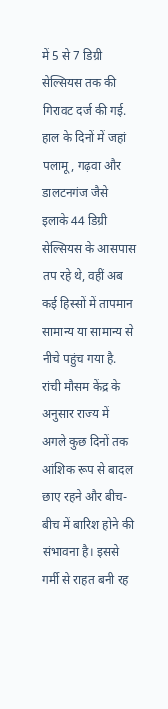में 5 से 7 डिग्री सेल्सियस तक की गिरावट दर्ज की गई. हाल के दिनों में जहां पलामू, गढ़वा और डालटनगंज जैसे इलाके 44 डिग्री सेल्सियस के आसपास तप रहे थे, वहीं अब कई हिस्सों में तापमान सामान्य या सामान्य से नीचे पहुंच गया है.
रांची मौसम केंद्र के अनुसार राज्य में अगले कुछ दिनों तक आंशिक रूप से बादल छाए रहने और बीच-बीच में बारिश होने की संभावना है। इससे गर्मी से राहत बनी रह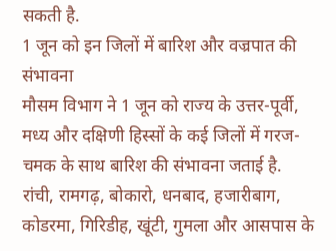सकती है.
1 जून को इन जिलों में बारिश और वज्रपात की संभावना
मौसम विभाग ने 1 जून को राज्य के उत्तर-पूर्वी, मध्य और दक्षिणी हिस्सों के कई जिलों में गरज-चमक के साथ बारिश की संभावना जताई है. रांची, रामगढ़, बोकारो, धनबाद, हजारीबाग, कोडरमा, गिरिडीह, खूंटी, गुमला और आसपास के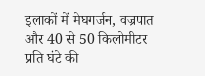इलाकों में मेघगर्जन, वज्रपात और 40 से 50 किलोमीटर प्रति घंटे की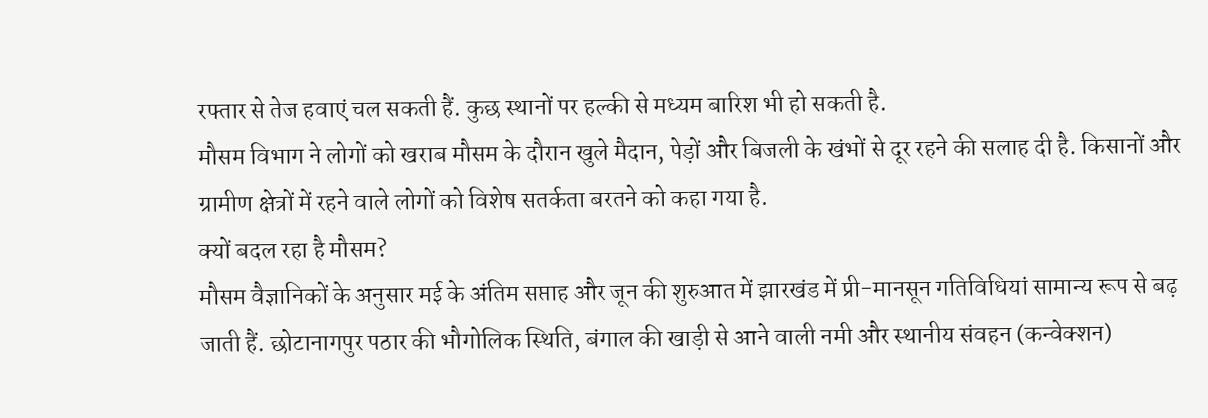रफ्तार से तेज हवाएं चल सकती हैं. कुछ स्थानों पर हल्की से मध्यम बारिश भी हो सकती है.
मौसम विभाग ने लोगों को खराब मौसम के दौरान खुले मैदान, पेड़ों और बिजली के खंभों से दूर रहने की सलाह दी है. किसानों और ग्रामीण क्षेत्रों में रहने वाले लोगों को विशेष सतर्कता बरतने को कहा गया है.
क्यों बदल रहा है मौसम?
मौसम वैज्ञानिकों के अनुसार मई के अंतिम सप्ताह और जून की शुरुआत में झारखंड में प्री-मानसून गतिविधियां सामान्य रूप से बढ़ जाती हैं. छोटानागपुर पठार की भौगोलिक स्थिति, बंगाल की खाड़ी से आने वाली नमी और स्थानीय संवहन (कन्वेक्शन)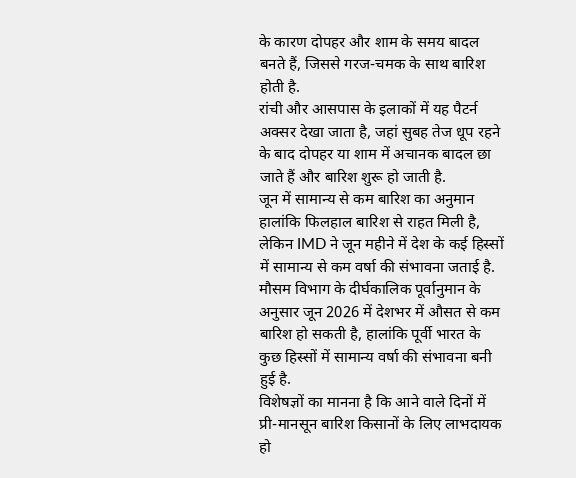के कारण दोपहर और शाम के समय बादल बनते हैं, जिससे गरज-चमक के साथ बारिश होती है.
रांची और आसपास के इलाकों में यह पैटर्न अक्सर देखा जाता है, जहां सुबह तेज धूप रहने के बाद दोपहर या शाम में अचानक बादल छा जाते हैं और बारिश शुरू हो जाती है.
जून में सामान्य से कम बारिश का अनुमान
हालांकि फिलहाल बारिश से राहत मिली है, लेकिन IMD ने जून महीने में देश के कई हिस्सों में सामान्य से कम वर्षा की संभावना जताई है. मौसम विभाग के दीर्घकालिक पूर्वानुमान के अनुसार जून 2026 में देशभर में औसत से कम बारिश हो सकती है, हालांकि पूर्वी भारत के कुछ हिस्सों में सामान्य वर्षा की संभावना बनी हुई है.
विशेषज्ञों का मानना है कि आने वाले दिनों में प्री-मानसून बारिश किसानों के लिए लाभदायक हो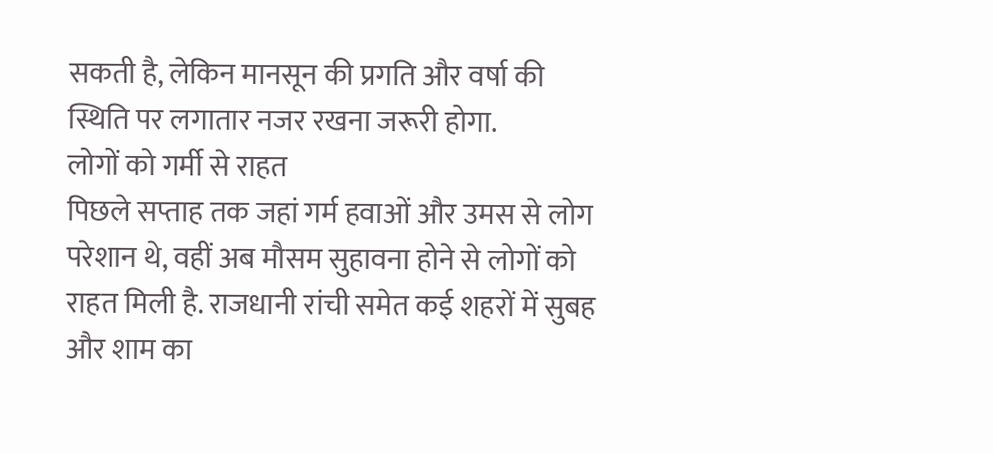सकती है, लेकिन मानसून की प्रगति और वर्षा की स्थिति पर लगातार नजर रखना जरूरी होगा.
लोगों को गर्मी से राहत
पिछले सप्ताह तक जहां गर्म हवाओं और उमस से लोग परेशान थे, वहीं अब मौसम सुहावना होने से लोगों को राहत मिली है. राजधानी रांची समेत कई शहरों में सुबह और शाम का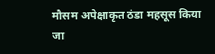मौसम अपेक्षाकृत ठंडा महसूस किया जा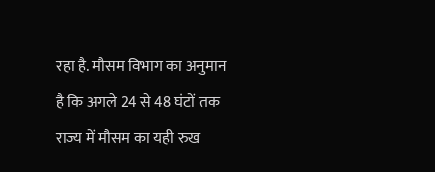रहा है. मौसम विभाग का अनुमान है कि अगले 24 से 48 घंटों तक राज्य में मौसम का यही रुख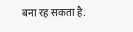बना रह सकता है.